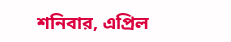শনিবার, এপ্রিল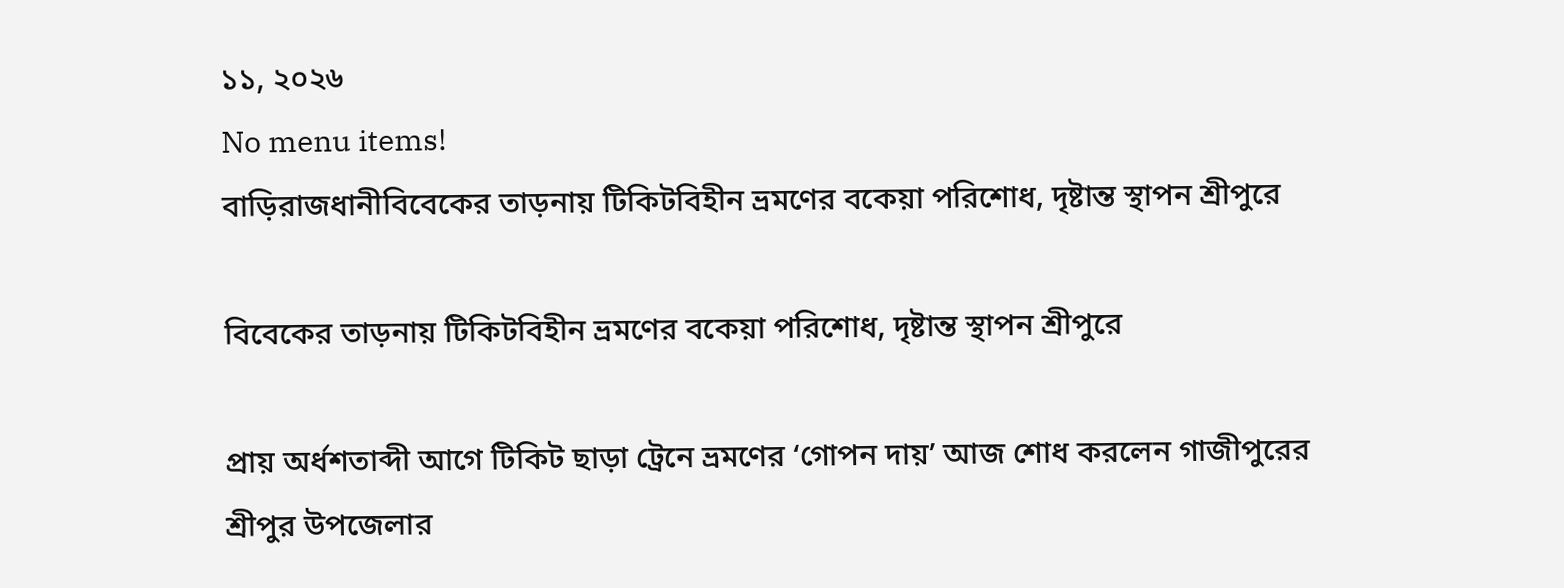১১, ২০২৬
No menu items!
বাড়িরাজধানীবিবেকের তাড়নায় টিকিটবিহীন ভ্রমণের বকেয়া পরিশোধ, দৃষ্টান্ত স্থাপন শ্রীপুরে

বিবেকের তাড়নায় টিকিটবিহীন ভ্রমণের বকেয়া পরিশোধ, দৃষ্টান্ত স্থাপন শ্রীপুরে

প্রায় অর্ধশতাব্দী আগে টিকিট ছাড়া ট্রেনে ভ্রমণের ‘গোপন দায়’ আজ শোধ করলেন গাজীপুরের শ্রীপুর উপজেলার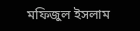মফিজুল ইসলাম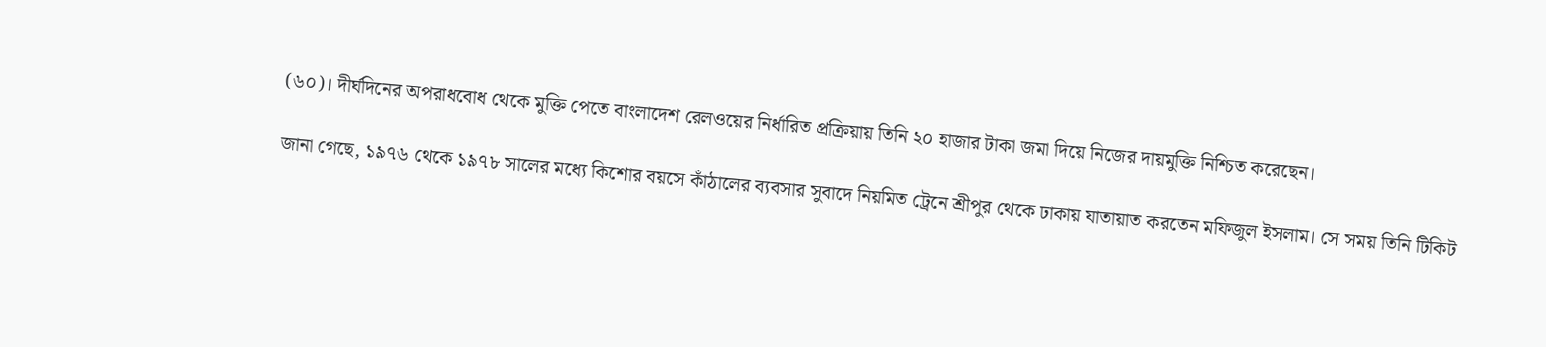(৬০)। দীর্ঘদিনের অপরাধবোধ থেকে মুক্তি পেতে বাংলাদেশ রেলওয়ের নির্ধারিত প্রক্রিয়ায় তিনি ২০ হাজার টাকা জমা দিয়ে নিজের দায়মুক্তি নিশ্চিত করেছেন।

জানা গেছে, ১৯৭৬ থেকে ১৯৭৮ সালের মধ্যে কিশোর বয়সে কাঁঠালের ব্যবসার সুবাদে নিয়মিত ট্রেনে শ্রীপুর থেকে ঢাকায় যাতায়াত করতেন মফিজুল ইসলাম। সে সময় তিনি টিকিট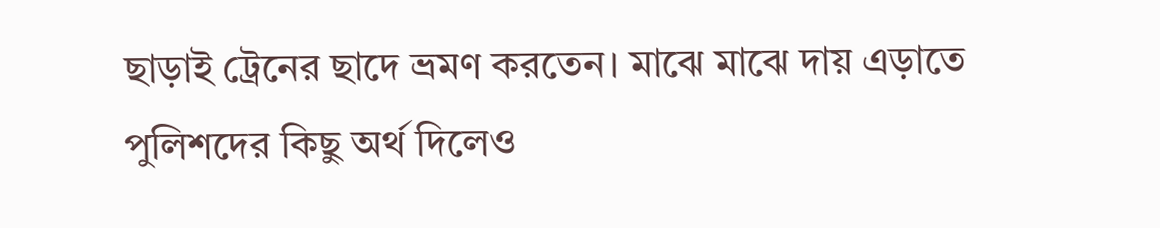ছাড়াই ট্রেনের ছাদে ভ্রমণ করতেন। মাঝে মাঝে দায় এড়াতে পুলিশদের কিছু অর্থ দিলেও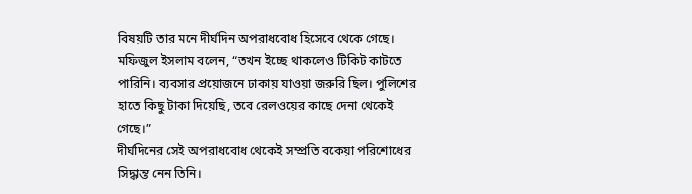বিষয়টি তার মনে দীর্ঘদিন অপরাধবোধ হিসেবে থেকে গেছে।
মফিজুল ইসলাম বলেন, “তখন ইচ্ছে থাকলেও টিকিট কাটতে পারিনি। ব্যবসার প্রয়োজনে ঢাকায় যাওয়া জরুরি ছিল। পুলিশের হাতে কিছু টাকা দিয়েছি, তবে রেলওয়ের কাছে দেনা থেকেই গেছে।”
দীর্ঘদিনের সেই অপরাধবোধ থেকেই সম্প্রতি বকেয়া পরিশোধের সিদ্ধান্ত নেন তিনি।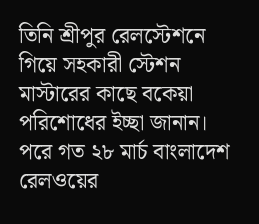তিনি শ্রীপুর রেলস্টেশনে গিয়ে সহকারী স্টেশন মাস্টারের কাছে বকেয়া পরিশোধের ইচ্ছা জানান। পরে গত ২৮ মার্চ বাংলাদেশ রেলওয়ের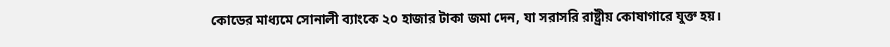কোডের মাধ্যমে সোনালী ব্যাংকে ২০ হাজার টাকা জমা দেন, যা সরাসরি রাষ্ট্রীয় কোষাগারে যুক্ত হয়।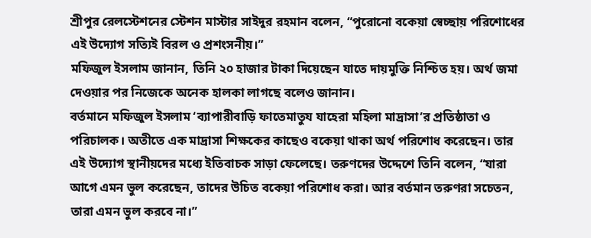শ্রীপুর রেলস্টেশনের স্টেশন মাস্টার সাইদুর রহমান বলেন, “পুরোনো বকেয়া স্বেচ্ছায় পরিশোধের এই উদ্যোগ সত্যিই বিরল ও প্রশংসনীয়।”
মফিজুল ইসলাম জানান, তিনি ২০ হাজার টাকা দিয়েছেন যাতে দায়মুক্তি নিশ্চিত হয়। অর্থ জমা দেওয়ার পর নিজেকে অনেক হালকা লাগছে বলেও জানান।
বর্তমানে মফিজুল ইসলাম ‘ব্যাপারীবাড়ি ফাতেমাতুয যাহেরা মহিলা মাদ্রাসা’র প্রতিষ্ঠাতা ও পরিচালক। অতীতে এক মাদ্রাসা শিক্ষকের কাছেও বকেয়া থাকা অর্থ পরিশোধ করেছেন। তার এই উদ্যোগ স্থানীয়দের মধ্যে ইতিবাচক সাড়া ফেলেছে। তরুণদের উদ্দেশে তিনি বলেন, “যারা আগে এমন ভুল করেছেন, তাদের উচিত বকেয়া পরিশোধ করা। আর বর্তমান তরুণরা সচেতন, তারা এমন ভুল করবে না।”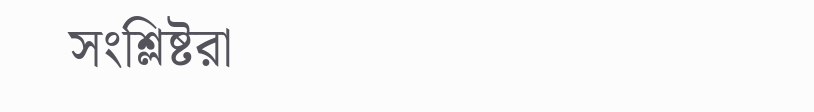সংশ্লিষ্টরা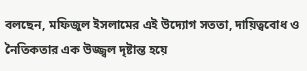বলছেন, মফিজুল ইসলামের এই উদ্যোগ সততা, দায়িত্ববোধ ও নৈতিকতার এক উজ্জ্বল দৃষ্টান্ত হয়ে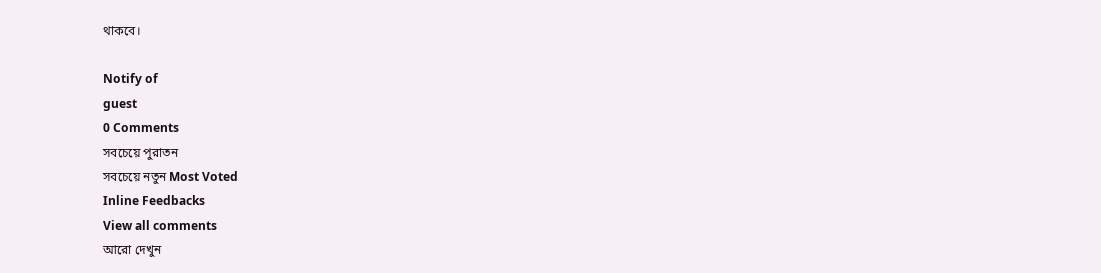থাকবে।

Notify of
guest
0 Comments
সবচেয়ে পুরাতন
সবচেয়ে নতুন Most Voted
Inline Feedbacks
View all comments
আরো দেখুন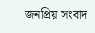জনপ্রিয় সংবাদ